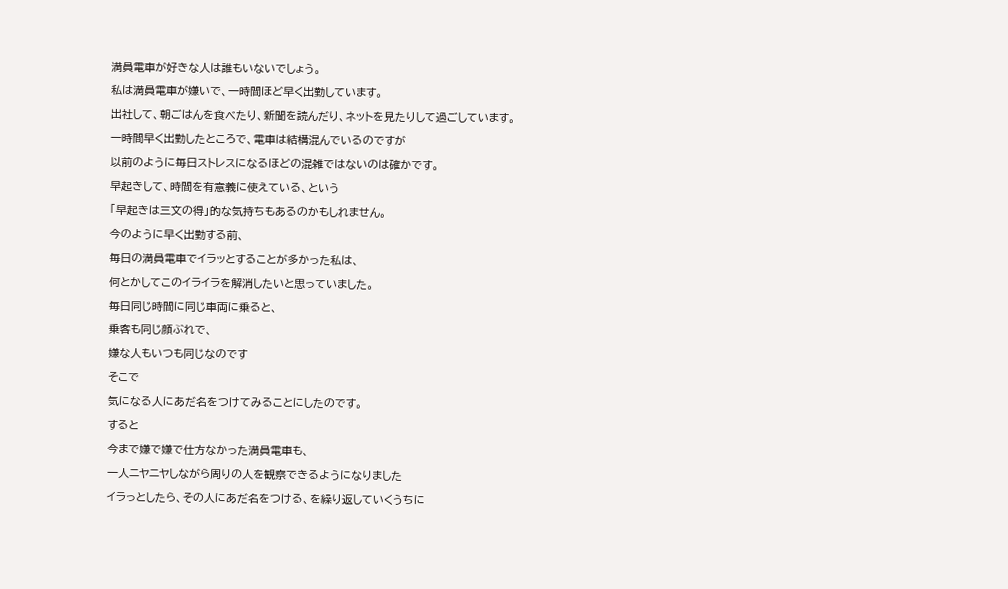満員電車が好きな人は誰もいないでしょう。
私は満員電車が嫌いで、一時間ほど早く出勤しています。
出社して、朝ごはんを食べたり、新聞を読んだり、ネットを見たりして過ごしています。
一時間早く出勤したところで、電車は結構混んでいるのですが
以前のように毎日ストレスになるほどの混雑ではないのは確かです。
早起きして、時間を有意義に使えている、という
「早起きは三文の得」的な気持ちもあるのかもしれません。
今のように早く出勤する前、
毎日の満員電車でイラッとすることが多かった私は、
何とかしてこのイライラを解消したいと思っていました。
毎日同じ時間に同じ車両に乗ると、
乗客も同じ顔ぶれで、
嫌な人もいつも同じなのです
そこで
気になる人にあだ名をつけてみることにしたのです。
すると
今まで嫌で嫌で仕方なかった満員電車も、
一人ニヤニヤしながら周りの人を観察できるようになりました
イラっとしたら、その人にあだ名をつける、を繰り返していくうちに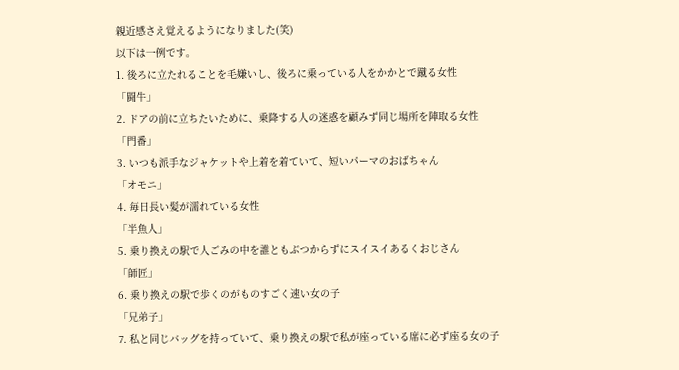親近感さえ覚えるようになりました(笑)
以下は一例です。
1. 後ろに立たれることを毛嫌いし、後ろに乗っている人をかかとで蹴る女性
「闘牛」
2. ドアの前に立ちたいために、乗降する人の迷惑を顧みず同じ場所を陣取る女性
「門番」
3. いつも派手なジャケットや上着を着ていて、短いパーマのおばちゃん
「オモニ」
4. 毎日長い髪が濡れている女性
「半魚人」
5. 乗り換えの駅で人ごみの中を誰ともぶつからずにスイスイあるくおじさん
「師匠」
6. 乗り換えの駅で歩くのがものすごく速い女の子
「兄弟子」
7. 私と同じバッグを持っていて、乗り換えの駅で私が座っている席に必ず座る女の子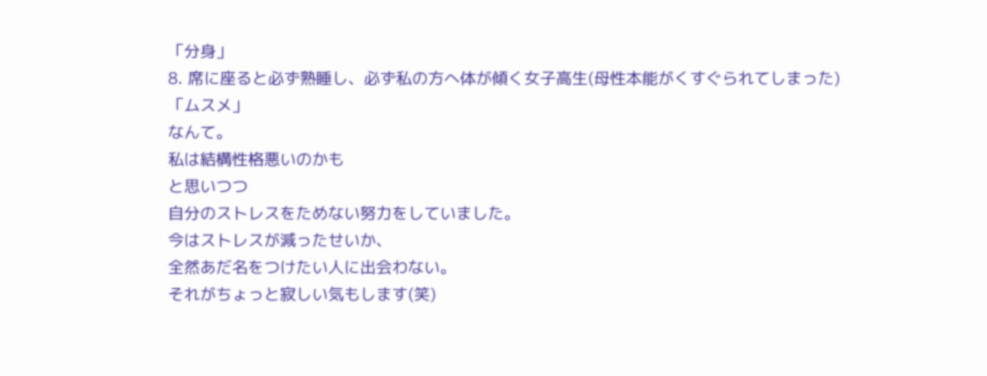「分身」
8. 席に座ると必ず熟睡し、必ず私の方へ体が傾く女子高生(母性本能がくすぐられてしまった)
「ムスメ」
なんて。
私は結構性格悪いのかも
と思いつつ
自分のストレスをためない努力をしていました。
今はストレスが減ったせいか、
全然あだ名をつけたい人に出会わない。
それがちょっと寂しい気もします(笑)